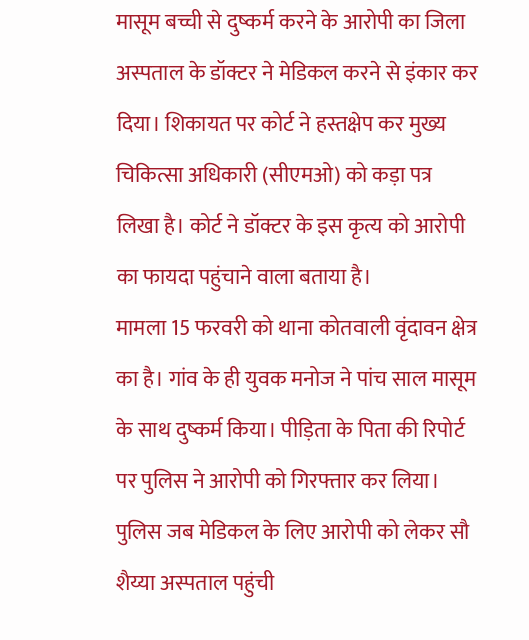मासूम बच्ची से दुष्कर्म करने के आरोपी का जिला अस्पताल के डॉक्टर ने मेडिकल करने से इंकार कर दिया। शिकायत पर कोर्ट ने हस्तक्षेप कर मुख्य चिकित्सा अधिकारी (सीएमओ) को कड़ा पत्र लिखा है। कोर्ट ने डॉक्टर के इस कृत्य को आरोपी का फायदा पहुंचाने वाला बताया है।
मामला 15 फरवरी को थाना कोतवाली वृंदावन क्षेत्र का है। गांव के ही युवक मनोज ने पांच साल मासूम के साथ दुष्कर्म किया। पीड़िता के पिता की रिपोर्ट पर पुलिस ने आरोपी को गिरफ्तार कर लिया। पुलिस जब मेडिकल के लिए आरोपी को लेकर सौ शैय्या अस्पताल पहुंची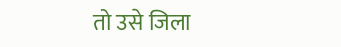तो उसे जिला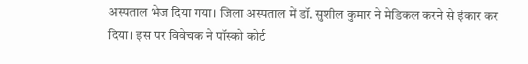अस्पताल भेज दिया गया। जिला अस्पताल में डॉ. सुशील कुमार ने मेडिकल करने से इंकार कर दिया। इस पर विवेचक ने पॉस्को कोर्ट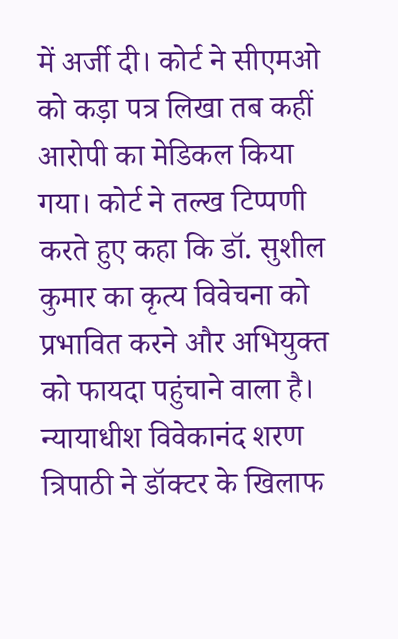में अर्जी दी। कोर्ट ने सीएमओ को कड़ा पत्र लिखा तब कहीं आरोपी का मेडिकल किया गया। कोर्ट ने तल्ख टिप्पणी करते हुए कहा कि डॉ. सुशील कुमार का कृत्य विवेचना को प्रभावित करने और अभियुक्त को फायदा पहुंचाने वाला है। न्यायाधीश विवेकानंद शरण त्रिपाठी ने डॉक्टर के खिलाफ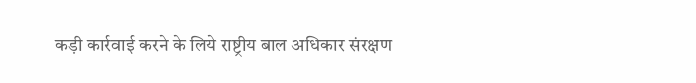कड़ी कार्रवाई करने के लिये राष्ट्रीय बाल अधिकार संरक्षण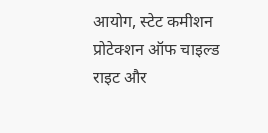आयोग, स्टेट कमीशन प्रोटेक्शन ऑफ चाइल्ड राइट और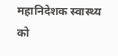महानिदेशक स्वास्थ्य को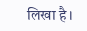लिखा है।